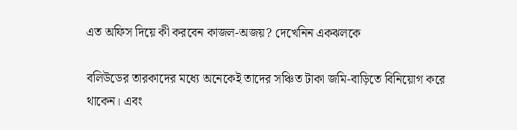এত অফিস দিয়ে কী করবেন কাজল-অজয়? দেখেনিন একঝলকে

বলিউডের তারকাদের মধ্যে অনেকেই তাদের সঞ্চিত টাকা জমি-বাড়িতে বিনিয়োগ করে থাকেন। এবং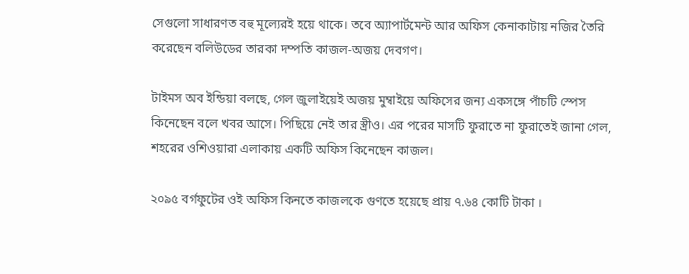সেগুলো সাধারণত বহু মূল্যেরই হয়ে থাকে। তবে অ্যাপার্টমেন্ট আর অফিস কেনাকাটায় নজির তৈরি করেছেন বলিউডের তারকা দম্পতি কাজল-অজয় দেবগণ।

টাইমস অব ইন্ডিয়া বলছে, গেল জুলাইয়েই অজয় মুম্বাইয়ে অফিসের জন্য একসঙ্গে পাঁচটি স্পেস কিনেছেন বলে খবর আসে। পিছিয়ে নেই তার স্ত্রীও। এর পরের মাসটি ফুরাতে না ফুরাতেই জানা গেল, শহরের ওশিওয়ারা এলাকায় একটি অফিস কিনেছেন কাজল।

২০৯৫ বর্গফুটের ওই অফিস কিনতে কাজলকে গুণতে হয়েছে প্রায় ৭.৬৪ কোটি টাকা ।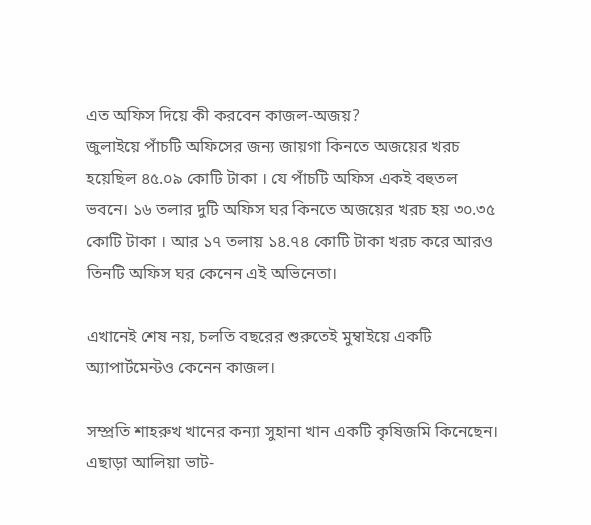এত অফিস দিয়ে কী করবেন কাজল-অজয়?
জুলাইয়ে পাঁচটি অফিসের জন্য জায়গা কিনতে অজয়ের খরচ হয়েছিল ৪৫.০৯ কোটি টাকা । যে পাঁচটি অফিস একই বহুতল ভবনে। ১৬ তলার দুটি অফিস ঘর কিনতে অজয়ের খরচ হয় ৩০.৩৫ কোটি টাকা । আর ১৭ তলায় ১৪.৭৪ কোটি টাকা খরচ করে আরও তিনটি অফিস ঘর কেনেন এই অভিনেতা।

এখানেই শেষ নয়, চলতি বছরের শুরুতেই মুম্বাইয়ে একটি অ্যাপার্টমেন্টও কেনেন কাজল।

সম্প্রতি শাহরুখ খানের কন্যা সুহানা খান একটি কৃষিজমি কিনেছেন। এছাড়া আলিয়া ভাট-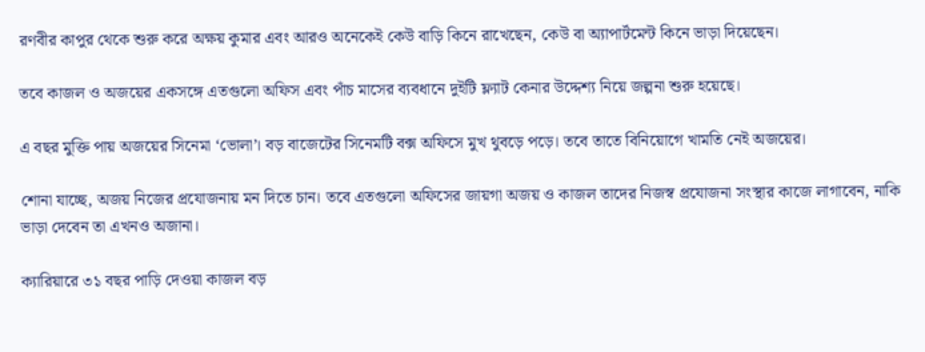রণবীর কাপুর থেকে শুরু করে অক্ষয় কুমার এবং আরও অনেকেই কেউ বাড়ি কিনে রাখেছেন, কেউ বা অ্যাপার্টমেন্ট কিনে ভাড়া দিয়েছেন।

তবে কাজল ও অজয়ের একসঙ্গে এতগুলো অফিস এবং পাঁচ মাসের ব্যবধানে দুইটি ফ্ল্যাট কেনার উদ্দেশ্য নিয়ে জল্পনা শুরু হয়েছে।

এ বছর মুক্তি পায় অজয়ের সিনেমা ‘ভোলা’। বড় বাজেটের সিনেমটি বক্স অফিসে মুখ থুবড়ে পড়ে। তবে তাতে বিনিয়োগে খামতি নেই অজয়ের।

শোনা যাচ্ছে, অজয় নিজের প্রযোজনায় মন দিতে চান। তবে এতগুলো অফিসের জায়গা অজয় ও কাজল তাদের নিজস্ব প্রযোজনা সংস্থার কাজে লাগাবেন, নাকি ভাড়া দেবেন তা এখনও অজানা।

ক্যারিয়ারে ৩১ বছর পাড়ি দেওয়া কাজল বড়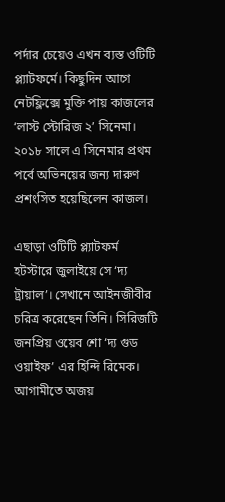পর্দার চেয়েও এখন ব্যস্ত ওটিটি প্ল্যাটফর্মে। কিছুদিন আগে নেটফ্লিক্সে মুক্তি পায় কাজলের ‘লাস্ট স্টোরিজ ২’ সিনেমা। ২০১৮ সালে এ সিনেমার প্রথম পর্বে অভিনয়ের জন্য দারুণ প্রশংসিত হয়েছিলেন কাজল।

এছাড়া ওটিটি প্ল্যাটফর্ম হটস্টারে জুলাইয়ে সে ‘দ্য ট্রায়াল’। সেখানে আইনজীবীর চরিত্র করেছেন তিনি। সিরিজটি জনপ্রিয় ওয়েব শো ‘দ্য গুড ওয়াইফ’ এর হিন্দি রিমেক। আগামীতে অজয়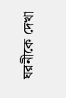ঘরনীকে দেখা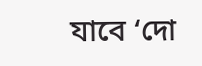যাবে ‘দো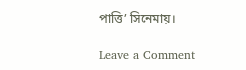পাত্তি’ সিনেমায়।

Leave a Comment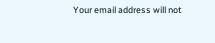Your email address will not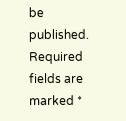be published. Required fields are marked *